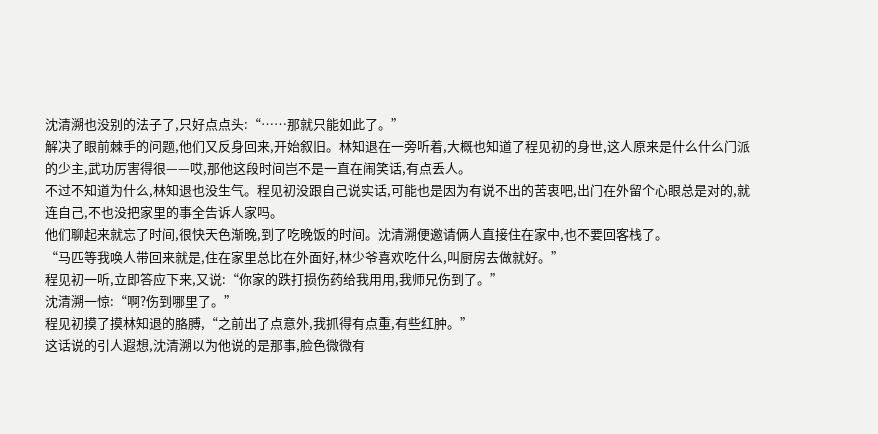沈清溯也没别的法子了,只好点点头:“……那就只能如此了。”
解决了眼前棘手的问题,他们又反身回来,开始叙旧。林知退在一旁听着,大概也知道了程见初的身世,这人原来是什么什么门派的少主,武功厉害得很——哎,那他这段时间岂不是一直在闹笑话,有点丢人。
不过不知道为什么,林知退也没生气。程见初没跟自己说实话,可能也是因为有说不出的苦衷吧,出门在外留个心眼总是对的,就连自己,不也没把家里的事全告诉人家吗。
他们聊起来就忘了时间,很快天色渐晚,到了吃晚饭的时间。沈清溯便邀请俩人直接住在家中,也不要回客栈了。
“马匹等我唤人带回来就是,住在家里总比在外面好,林少爷喜欢吃什么,叫厨房去做就好。”
程见初一听,立即答应下来,又说:“你家的跌打损伤药给我用用,我师兄伤到了。”
沈清溯一惊:“啊?伤到哪里了。”
程见初摸了摸林知退的胳膊,“之前出了点意外,我抓得有点重,有些红肿。”
这话说的引人遐想,沈清溯以为他说的是那事,脸色微微有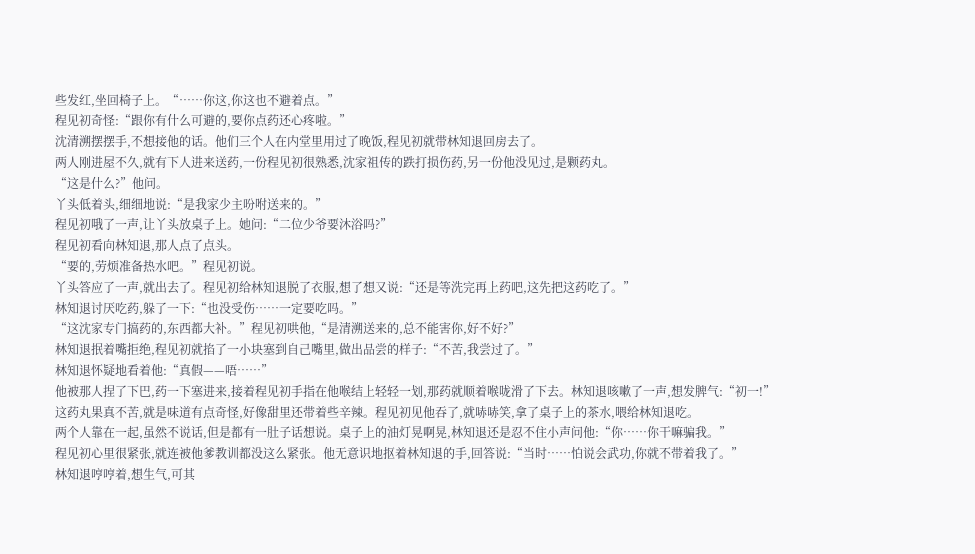些发红,坐回椅子上。“……你这,你这也不避着点。”
程见初奇怪:“跟你有什么可避的,要你点药还心疼啦。”
沈清溯摆摆手,不想接他的话。他们三个人在内堂里用过了晚饭,程见初就带林知退回房去了。
两人刚进屋不久,就有下人进来送药,一份程见初很熟悉,沈家祖传的跌打损伤药,另一份他没见过,是颗药丸。
“这是什么?”他问。
丫头低着头,细细地说:“是我家少主吩咐送来的。”
程见初哦了一声,让丫头放桌子上。她问:“二位少爷要沐浴吗?”
程见初看向林知退,那人点了点头。
“要的,劳烦准备热水吧。”程见初说。
丫头答应了一声,就出去了。程见初给林知退脱了衣服,想了想又说:“还是等洗完再上药吧,这先把这药吃了。”
林知退讨厌吃药,躲了一下:“也没受伤……一定要吃吗。”
“这沈家专门搞药的,东西都大补。”程见初哄他,“是清溯送来的,总不能害你,好不好?”
林知退抿着嘴拒绝,程见初就掐了一小块塞到自己嘴里,做出品尝的样子:“不苦,我尝过了。”
林知退怀疑地看着他:“真假——唔……”
他被那人捏了下巴,药一下塞进来,接着程见初手指在他喉结上轻轻一划,那药就顺着喉咙滑了下去。林知退咳嗽了一声,想发脾气:“初一!”
这药丸果真不苦,就是味道有点奇怪,好像甜里还带着些辛辣。程见初见他吞了,就哧哧笑,拿了桌子上的茶水,喂给林知退吃。
两个人靠在一起,虽然不说话,但是都有一肚子话想说。桌子上的油灯晃啊晃,林知退还是忍不住小声问他:“你……你干嘛骗我。”
程见初心里很紧张,就连被他爹教训都没这么紧张。他无意识地抠着林知退的手,回答说:“当时……怕说会武功,你就不带着我了。”
林知退哼哼着,想生气,可其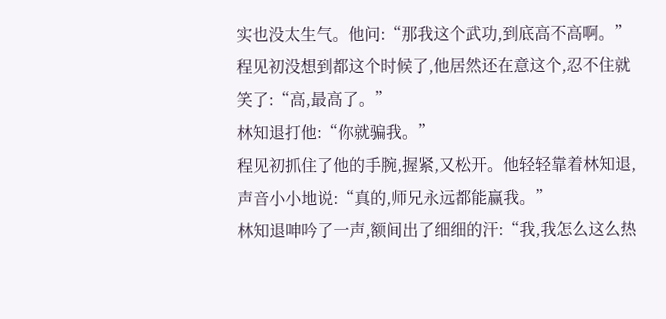实也没太生气。他问:“那我这个武功,到底高不高啊。”
程见初没想到都这个时候了,他居然还在意这个,忍不住就笑了:“高,最高了。”
林知退打他:“你就骗我。”
程见初抓住了他的手腕,握紧,又松开。他轻轻靠着林知退,声音小小地说:“真的,师兄永远都能赢我。”
林知退呻吟了一声,额间出了细细的汗:“我,我怎么这么热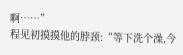啊……”
程见初摸摸他的脖颈:“等下洗个澡,今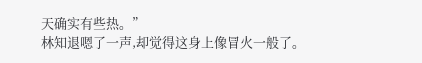天确实有些热。”
林知退嗯了一声,却觉得这身上像冒火一般了。